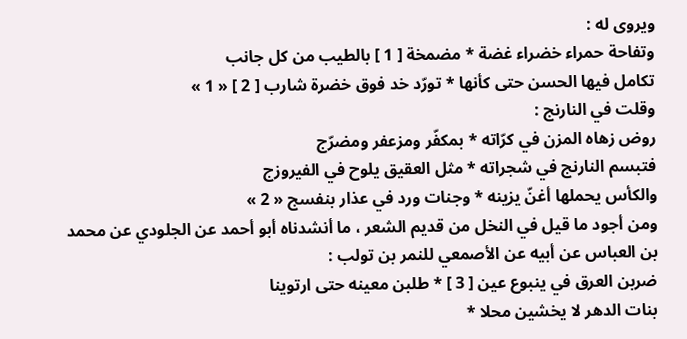ويروى له :
وتفاحة حمراء خضراء غضة * مضمخة [ 1 ] بالطيب من كل جانب
تكامل فيها الحسن حتى كأنها * تورّد خد فوق خضرة شارب [ 2 ] « 1 »
وقلت في النارنج :
روض زهاه المزن في كرّاته * بمكفّر ومزعفر ومضرّج
فتبسم النارنج في شجراته * مثل العقيق يلوح في الفيروزج
والكأس يحملها أغنّ يزينه * وجنات ورد في عذار بنفسج « 2 »
ومن أجود ما قيل في النخل من قديم الشعر ، ما أنشدناه أبو أحمد عن الجلودي عن محمد بن العباس عن أبيه عن الأصمعي للنمر بن تولب :
ضربن العرق في ينبوع عين [ 3 ] * طلبن معينه حتى ارتوينا
بنات الدهر لا يخشين محلا *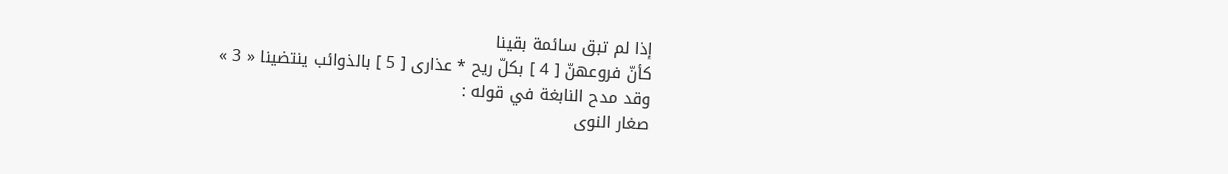إذا لم تبق سائمة بقينا
كأنّ فروعهنّ [ 4 ] بكلّ ريح * عذارى [ 5 ] بالذوائب ينتضينا « 3 »
وقد مدح النابغة في قوله :
صغار النوى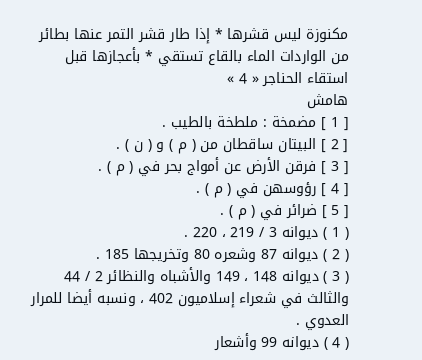مكنوزة ليس قشرها * إذا طار قشر التمر عنها بطائر
من الواردات الماء بالقاع تستقي * بأعجازها قبل استقاء الحناجر « 4 »
هامش
[ 1 ] مضمخة : ملطخة بالطيب .
[ 2 ] البيتان ساقطان من ( م ) و ( ن ) .
[ 3 ] فرقن الأرض عن أمواج بحر في ( م ) .
[ 4 ] رؤوسهن في ( م ) .
[ 5 ] ضرائر في ( م ) .
( 1 ) ديوانه 3 / 219 ، 220 .
( 2 ) ديوانه 87 وشعره 80 وتخريجها 185 .
( 3 ) ديوانه 148 ، 149 والأشباه والنظائر 2 / 44 والثالث في شعراء إسلاميون 402 ، ونسبه أيضا للمرار العدوي .
( 4 ) ديوانه 99 وأشعار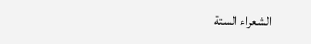الشعراء الستة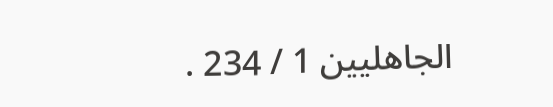الجاهليين 1 / 234 .